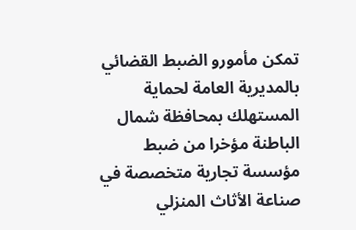تمكن مأمورو الضبط القضائي بالمديرية العامة لحماية المستهلك بمحافظة شمال الباطنة مؤخرا من ضبط مؤسسة تجارية متخصصة في صناعة الأثاث المنزلي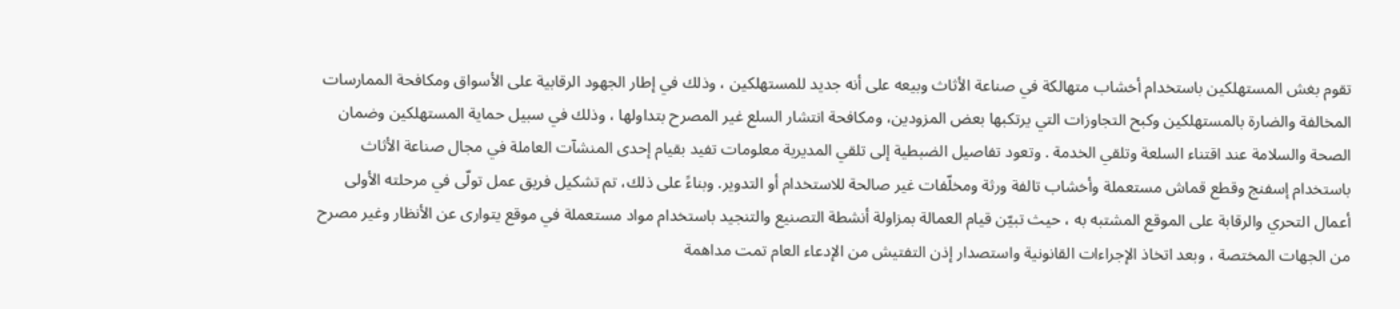تقوم بغش المستهلكين باستخدام أخشاب متهالكة في صناعة الأثاث وبيعه على أنه جديد للمستهلكين ، وذلك في إطار الجهود الرقابية على الأسواق ومكافحة الممارسات المخالفة والضارة بالمستهلكين وكبح التجاوزات التي يرتكبها بعض المزودين، ومكافحة انتشار السلع غير المصرح بتداولها ، وذلك في سبيل حماية المستهلكين وضمان الصحة والسلامة عند اقتناء السلعة وتلقي الخدمة . وتعود تفاصيل الضبطية إلى تلقي المديرية معلومات تفيد بقيام إحدى المنشآت العاملة في مجال صناعة الأثاث باستخدام إسفنج وقطع قماش مستعملة وأخشاب تالفة ورثة ومخلّفات غير صالحة للاستخدام أو التدوير. وبناءً على ذلك، تم تشكيل فريق عمل تولّى في مرحلته الأولى أعمال التحري والرقابة على الموقع المشتبه به ، حيث تبيّن قيام العمالة بمزاولة أنشطة التصنيع والتنجيد باستخدام مواد مستعملة في موقع يتوارى عن الأنظار وغير مصرح من الجهات المختصة ، وبعد اتخاذ الإجراءات القانونية واستصدار إذن التفتيش من الإدعاء العام تمت مداهمة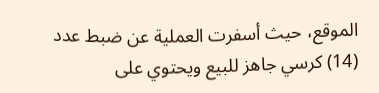الموقع، حيث أسفرت العملية عن ضبط عدد (14) كرسي جاهز للبيع ويحتوي على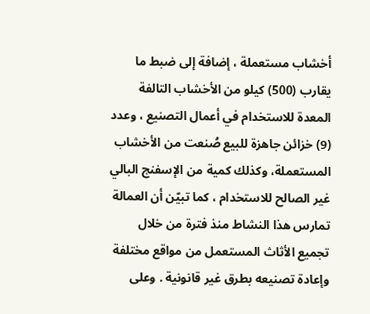أخشاب مستعملة ، إضافة إلى ضبط ما يقارب (500) كيلو من الأخشاب التالفة المعدة للاستخدام في أعمال التصنيع ، وعدد (9) خزائن جاهزة للبيع صُنعت من الأخشاب المستعملة، وكذلك كمية من الإسفنج البالي غير الصالح للاستخدام ، كما تبيّن أن العمالة تمارس هذا النشاط منذ فترة من خلال تجميع الأثاث المستعمل من مواقع مختلفة وإعادة تصنيعه بطرق غير قانونية . وعلى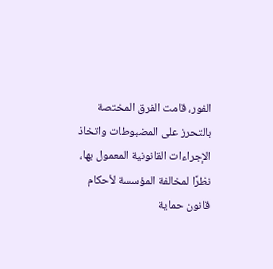الفور، قامت الفرق المختصة بالتحرز على المضبوطات واتخاذ الإجراءات القانونية المعمول بها، نظرًا لمخالفة المؤسسة لأحكام قانون حماية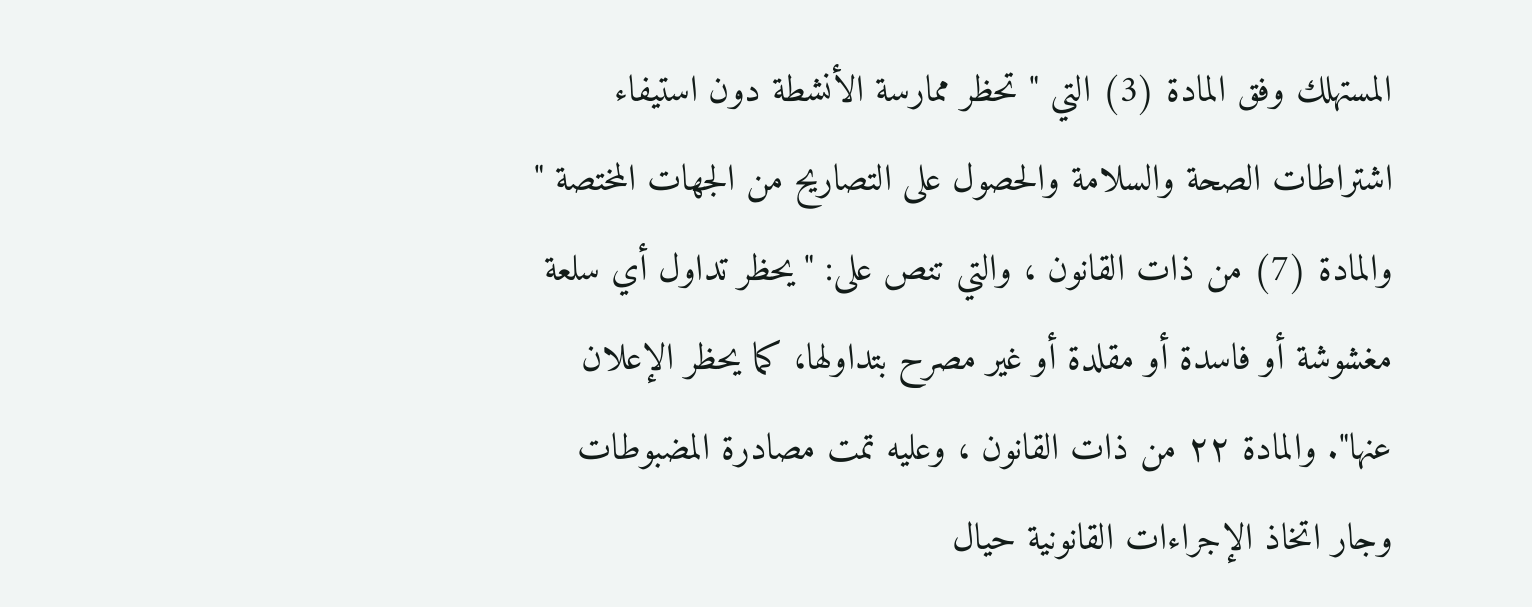المستهلك وفق المادة (3) التي " تحظر ممارسة الأنشطة دون استيفاء اشتراطات الصحة والسلامة والحصول على التصاريح من الجهات المختصة " والمادة (7) من ذات القانون ، والتي تنص على: "يحظر تداول أي سلعة مغشوشة أو فاسدة أو مقلدة أو غير مصرح بتداولها، كما يحظر الإعلان عنها". والمادة ٢٢ من ذات القانون ، وعليه تمت مصادرة المضبوطات وجار اتخاذ الإجراءات القانونية حيال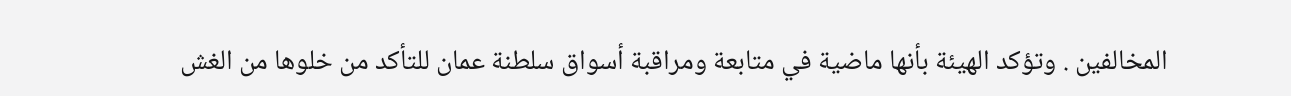المخالفين . وتؤكد الهيئة بأنها ماضية في متابعة ومراقبة أسواق سلطنة عمان للتأكد من خلوها من الغش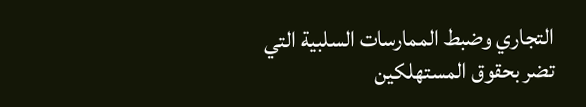التجاري وضبط الممارسات السلبية التي تضر بحقوق المستهلكين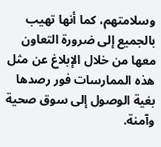وسلامتهم، كما أنها تهيب بالجميع إلى ضرورة التعاون معها من خلال الإبلاغ عن مثل هذه الممارسات فور رصدها بغية الوصول إلى سوق صحية وآمنة.